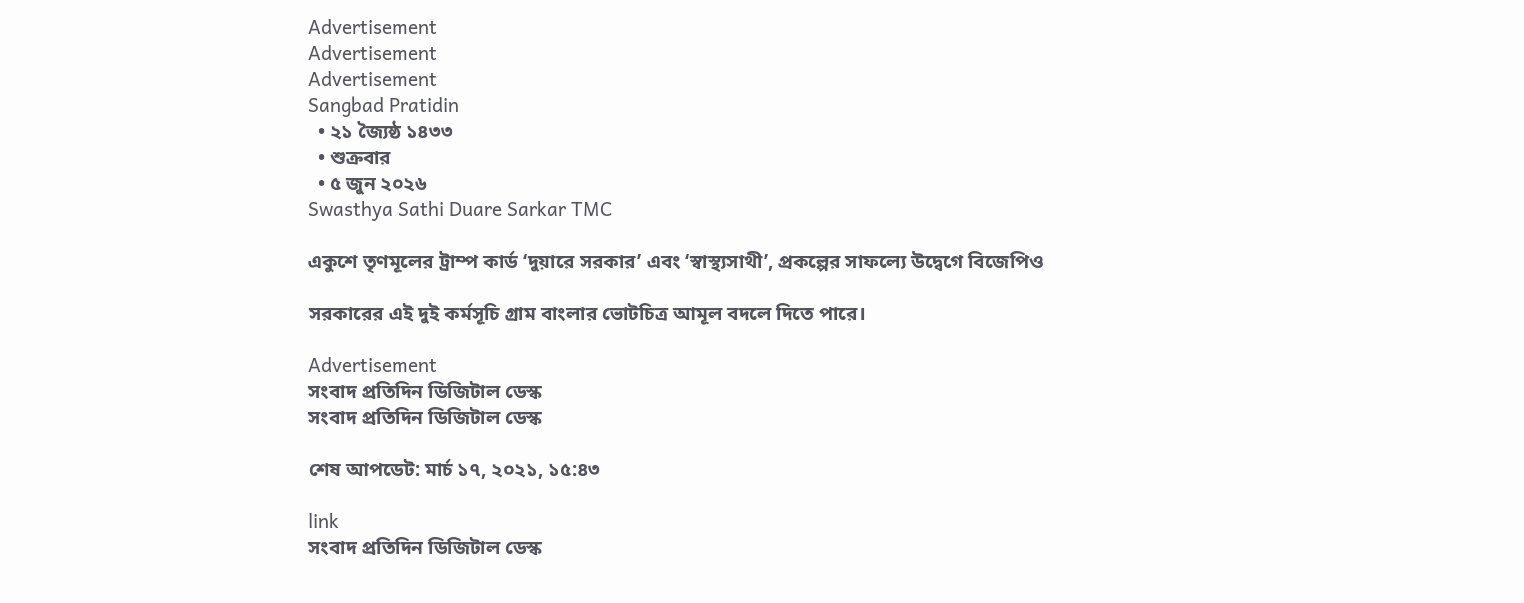Advertisement
Advertisement
Advertisement
Sangbad Pratidin
  • ২১ জ্যৈষ্ঠ ১৪৩৩
  • শুক্রবার
  • ৫ জুন ২০২৬
Swasthya Sathi Duare Sarkar TMC

একুশে তৃণমূলের ট্রাম্প কার্ড ‘দুয়ারে সরকার’ এবং ‘স্বাস্থ্যসাথী’, প্রকল্পের সাফল্যে উদ্বেগে বিজেপিও

সরকারের এই দুই কর্মসূচি গ্রাম বাংলার ভোটচিত্র আমূল বদলে দিতে পারে।

Advertisement
সংবাদ প্রতিদিন ডিজিটাল ডেস্ক
সংবাদ প্রতিদিন ডিজিটাল ডেস্ক

শেষ আপডেট: মার্চ ১৭, ২০২১, ১৫:৪৩

link
সংবাদ প্রতিদিন ডিজিটাল ডেস্ক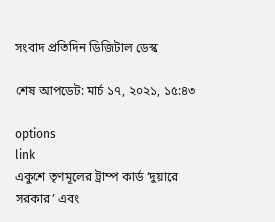সংবাদ প্রতিদিন ডিজিটাল ডেস্ক

শেষ আপডেট: মার্চ ১৭, ২০২১, ১৫:৪৩

options
link
একুশে তৃণমূলের ট্রাম্প কার্ড ‘দুয়ারে সরকার’ এবং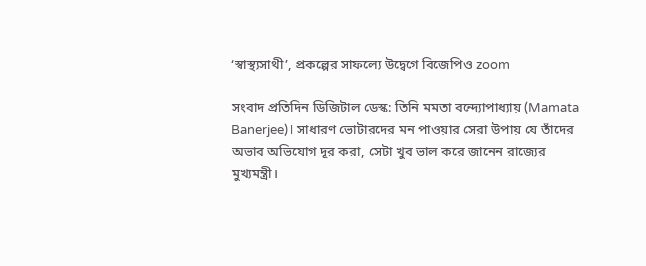‘স্বাস্থ্যসাথী’, প্রকল্পের সাফল্যে উদ্বেগে বিজেপিও zoom

সংবাদ প্রতিদিন ডিজিটাল ডেস্ক: তিনি মমতা বন্দ্যোপাধ্যায় (Mamata Banerjee)। সাধারণ ভোটারদের মন পাওয়ার সেরা উপায় যে তাঁদের অভাব অভিযোগ দূর করা, সেটা খুব ভাল করে জানেন রাজ্যের মুখ্যমন্ত্রী।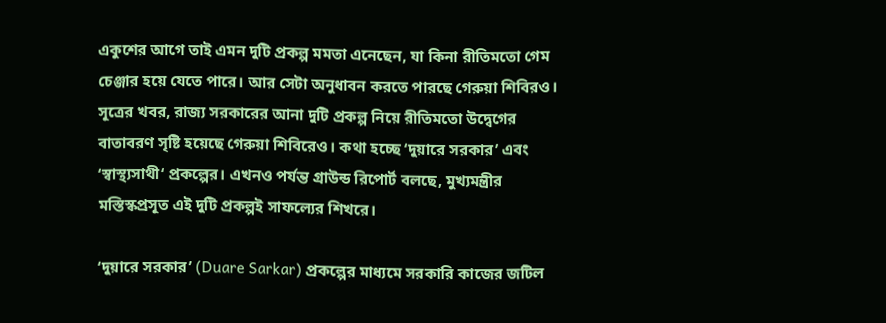একুশের আগে তাই এমন দুটি প্রকল্প মমতা এনেছেন, যা কিনা রীতিমতো গেম চেঞ্জার হয়ে যেতে পারে। আর সেটা অনুধাবন করতে পারছে গেরুয়া শিবিরও। সূত্রের খবর, রাজ্য সরকারের আনা দুটি প্রকল্প নিয়ে রীতিমতো উদ্বেগের বাতাবরণ সৃষ্টি হয়েছে গেরুয়া শিবিরেও। কথা হচ্ছে ‘দুয়ারে সরকার’ এবং ‘স্বাস্থ্যসাথী‘ প্রকল্পের। এখনও পর্যন্ত গ্রাউন্ড রিপোর্ট বলছে, মুখ্যমন্ত্রীর মস্তিস্কপ্রসূত এই দুটি প্রকল্পই সাফল্যের শিখরে।

‘দুয়ারে সরকার’ (Duare Sarkar) প্রকল্পের মাধ্যমে সরকারি কাজের জটিল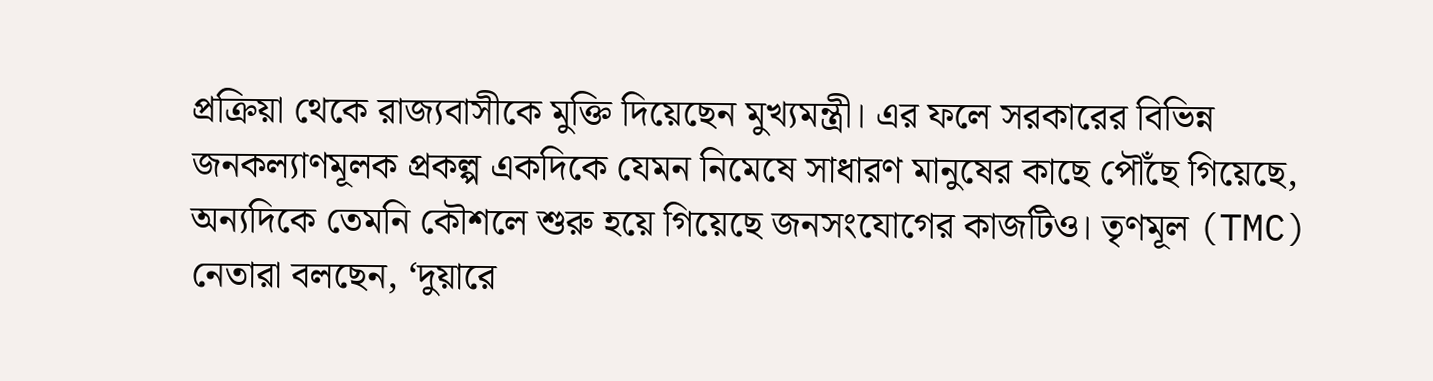প্রক্রিয়া থেকে রাজ্যবাসীকে মুক্তি দিয়েছেন মুখ্যমন্ত্রী। এর ফলে সরকারের বিভিন্ন জনকল্যাণমূলক প্রকল্প একদিকে যেমন নিমেষে সাধারণ মানুষের কাছে পৌঁছে গিয়েছে, অন্যদিকে তেমনি কৌশলে শুরু হয়ে গিয়েছে জনসংযোগের কাজটিও। তৃণমূল (TMC) নেতারা বলছেন, ‘দুয়ারে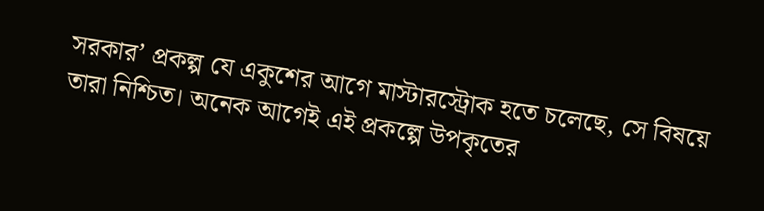সরকার’ প্রকল্প যে একুশের আগে মাস্টারস্ট্রোক হতে চলেছে, সে বিষয়ে তারা নিশ্চিত। অনেক আগেই এই প্রকল্পে উপকৃতের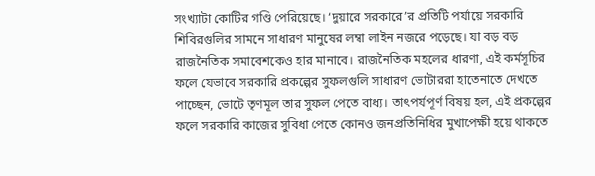সংখ্যাটা কোটির গণ্ডি পেরিয়েছে। ‘দুয়ারে সরকারে’র প্রতিটি পর্যায়ে সরকারি শিবিরগুলির সামনে সাধারণ মানুষের লম্বা লাইন নজরে পড়েছে। যা বড় বড় রাজনৈতিক সমাবেশকেও হার মানাবে। রাজনৈতিক মহলের ধারণা, এই কর্মসূচির ফলে যেভাবে সরকারি প্রকল্পের সুফলগুলি সাধারণ ভোটাররা হাতেনাতে দেখতে পাচ্ছেন, ভোটে তৃণমূল তার সুফল পেতে বাধ্য। তাৎপর্যপূর্ণ বিষয় হল, এই প্রকল্পের ফলে সরকারি কাজের সুবিধা পেতে কোনও জনপ্রতিনিধির মুখাপেক্ষী হয়ে থাকতে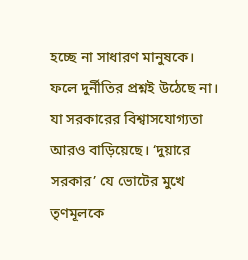হচ্ছে না সাধারণ মানুষকে। ফলে দুর্নীতির প্রশ্নই উঠেছে না। যা সরকারের বিশ্বাসযোগ্যতা আরও বাড়িয়েছে। ‘দুয়ারে সরকার’ যে ভোটের মুখে তৃণমূলকে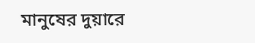মানুষের দুয়ারে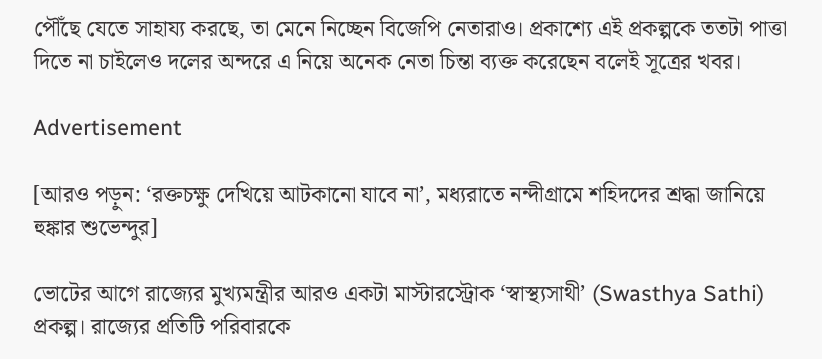পৌঁছে যেতে সাহায্য করছে, তা মেনে নিচ্ছেন বিজেপি নেতারাও। প্রকাশ্যে এই প্রকল্পকে ততটা পাত্তা দিতে না চাইলেও দলের অন্দরে এ নিয়ে অনেক নেতা চিন্তা ব্যক্ত করেছেন বলেই সূত্রের খবর।

Advertisement

[আরও পড়ুন: ‘রক্তচক্ষু দেখিয়ে আটকানো যাবে না’, মধ্যরাতে নন্দীগ্রামে শহিদদের শ্রদ্ধা জানিয়ে হুঙ্কার শুভেন্দুর]

ভোটের আগে রাজ্যের মুখ্যমন্ত্রীর আরও একটা মাস্টারস্ট্রোক ‘স্বাস্থ্যসাথী’ (Swasthya Sathi) প্রকল্প। রাজ্যের প্রতিটি পরিবারকে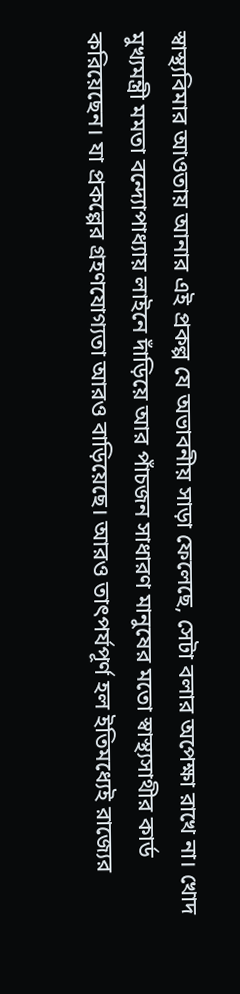স্বাস্থ্যবিমার আওতায় আনার এই প্রকল্প যে অভাবনীয় সাড়া ফেলেছে, সেটা বলার অপেক্ষা রাখে না। খোদ মুখ্যমন্ত্রী মমতা বন্দ্যোপাধ্যায় লাইনে দাঁড়িয়ে আর পাঁচজন সাধারণ মানুষের মতো স্বাস্থ্যসাথীর কার্ড করিয়েছেন। যা প্রকল্পের গ্রহণযোগ্যতা আরও বাড়িয়েছে। আরও তাৎপর্যপূর্ণ হল ইতিমধ্যেই রাজ্যের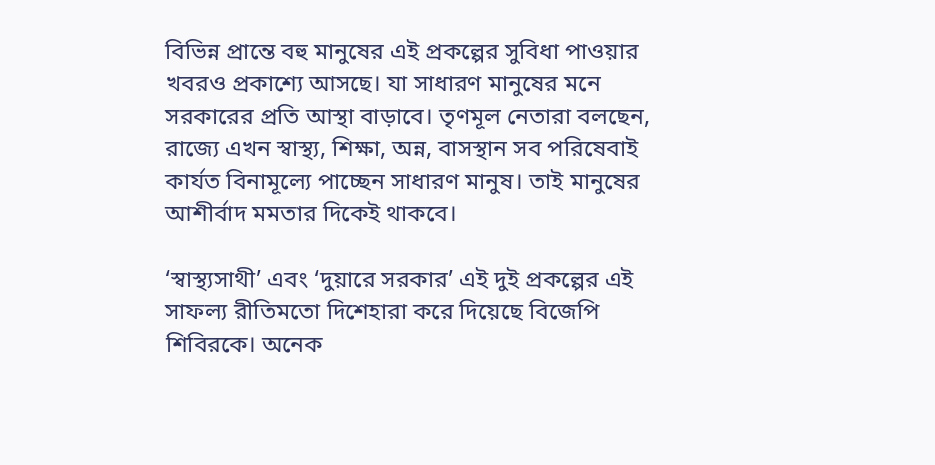বিভিন্ন প্রান্তে বহু মানুষের এই প্রকল্পের সুবিধা পাওয়ার খবরও প্রকাশ্যে আসছে। যা সাধারণ মানুষের মনে সরকারের প্রতি আস্থা বাড়াবে। তৃণমূল নেতারা বলছেন, রাজ্যে এখন স্বাস্থ্য, শিক্ষা, অন্ন, বাসস্থান সব পরিষেবাই কার্যত বিনামূল্যে পাচ্ছেন সাধারণ মানুষ। তাই মানুষের আশীর্বাদ মমতার দিকেই থাকবে।

‘স্বাস্থ্যসাথী’ এবং ‘দুয়ারে সরকার’ এই দুই প্রকল্পের এই সাফল্য রীতিমতো দিশেহারা করে দিয়েছে বিজেপি শিবিরকে। অনেক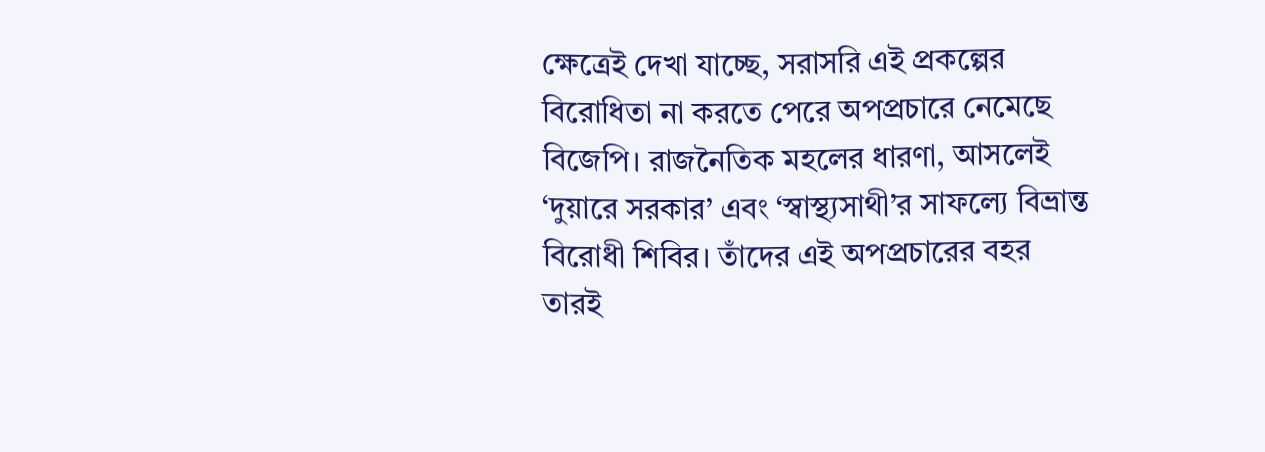ক্ষেত্রেই দেখা যাচ্ছে, সরাসরি এই প্রকল্পের বিরোধিতা না করতে পেরে অপপ্রচারে নেমেছে বিজেপি। রাজনৈতিক মহলের ধারণা, আসলেই ‘দুয়ারে সরকার’ এবং ‘স্বাস্থ্যসাথী’র সাফল্যে বিভ্রান্ত বিরোধী শিবির। তাঁদের এই অপপ্রচারের বহর তারই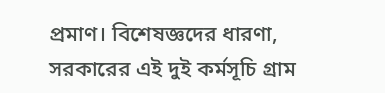প্রমাণ। বিশেষজ্ঞদের ধারণা, সরকারের এই দুই কর্মসূচি গ্রাম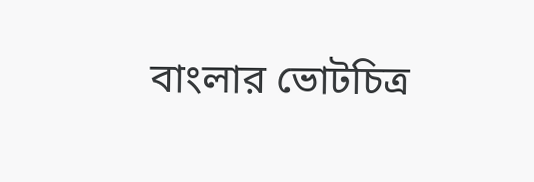বাংলার ভোটচিত্র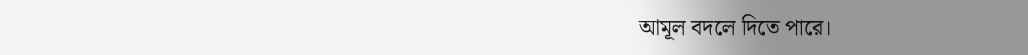আমূল বদলে দিতে পারে।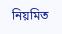নিয়মিত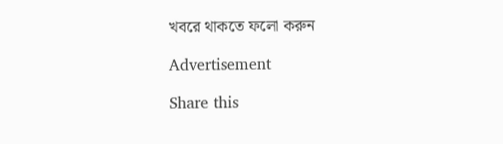খবরে থাকতে ফলো করুন

Advertisement

Share this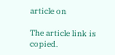article on

The article link is copied.